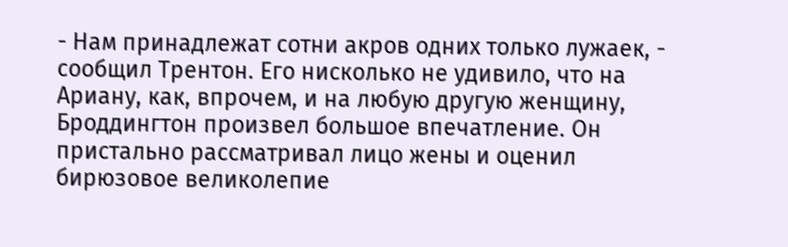- Нам принадлежат сотни акров одних только лужаек, - сообщил Трентон. Его нисколько не удивило, что на Ариану, как, впрочем, и на любую другую женщину, Броддингтон произвел большое впечатление. Он пристально рассматривал лицо жены и оценил бирюзовое великолепие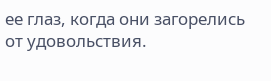ее глаз, когда они загорелись от удовольствия.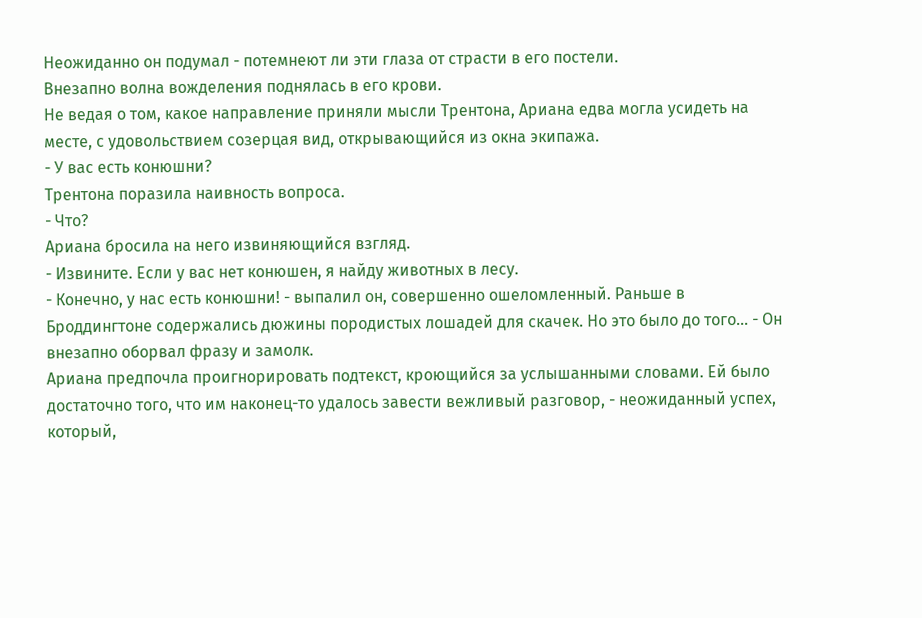Неожиданно он подумал - потемнеют ли эти глаза от страсти в его постели.
Внезапно волна вожделения поднялась в его крови.
Не ведая о том, какое направление приняли мысли Трентона, Ариана едва могла усидеть на месте, с удовольствием созерцая вид, открывающийся из окна экипажа.
- У вас есть конюшни?
Трентона поразила наивность вопроса.
- Что?
Ариана бросила на него извиняющийся взгляд.
- Извините. Если у вас нет конюшен, я найду животных в лесу.
- Конечно, у нас есть конюшни! - выпалил он, совершенно ошеломленный. Раньше в Броддингтоне содержались дюжины породистых лошадей для скачек. Но это было до того... - Он внезапно оборвал фразу и замолк.
Ариана предпочла проигнорировать подтекст, кроющийся за услышанными словами. Ей было достаточно того, что им наконец-то удалось завести вежливый разговор, - неожиданный успех, который,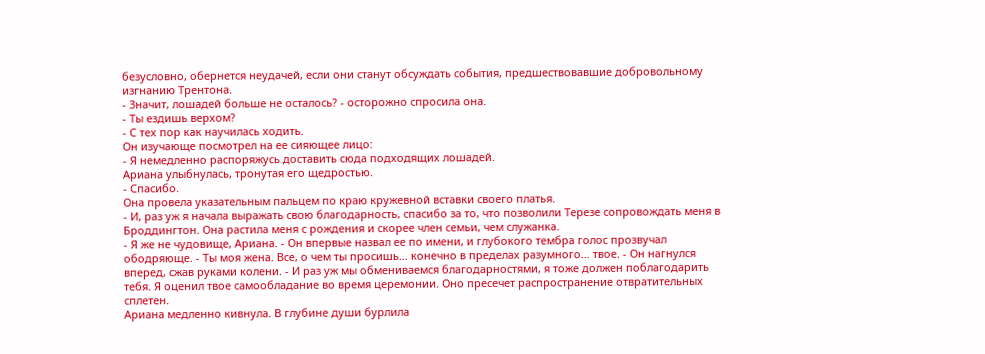безусловно, обернется неудачей, если они станут обсуждать события, предшествовавшие добровольному изгнанию Трентона.
- Значит, лошадей больше не осталось? - осторожно спросила она.
- Ты ездишь верхом?
- С тех пор как научилась ходить.
Он изучающе посмотрел на ее сияющее лицо:
- Я немедленно распоряжусь доставить сюда подходящих лошадей.
Ариана улыбнулась, тронутая его щедростью.
- Спасибо.
Она провела указательным пальцем по краю кружевной вставки своего платья.
- И, раз уж я начала выражать свою благодарность, спасибо за то, что позволили Терезе сопровождать меня в Броддингтон. Она растила меня с рождения и скорее член семьи, чем служанка.
- Я же не чудовище, Ариана. - Он впервые назвал ее по имени, и глубокого тембра голос прозвучал ободряюще. - Ты моя жена. Все, о чем ты просишь... конечно в пределах разумного... твое. - Он нагнулся вперед, сжав руками колени. - И раз уж мы обмениваемся благодарностями, я тоже должен поблагодарить тебя. Я оценил твое самообладание во время церемонии. Оно пресечет распространение отвратительных сплетен.
Ариана медленно кивнула. В глубине души бурлила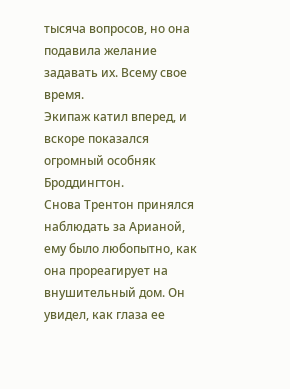тысяча вопросов, но она подавила желание задавать их. Всему свое время.
Экипаж катил вперед, и вскоре показался огромный особняк Броддингтон.
Снова Трентон принялся наблюдать за Арианой, ему было любопытно, как она прореагирует на внушительный дом. Он увидел, как глаза ее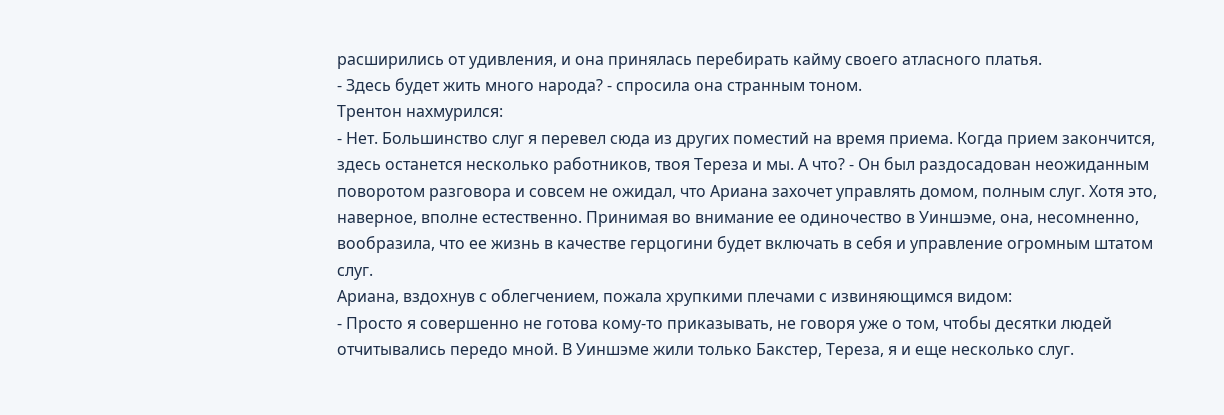расширились от удивления, и она принялась перебирать кайму своего атласного платья.
- Здесь будет жить много народа? - спросила она странным тоном.
Трентон нахмурился:
- Нет. Большинство слуг я перевел сюда из других поместий на время приема. Когда прием закончится, здесь останется несколько работников, твоя Тереза и мы. А что? - Он был раздосадован неожиданным поворотом разговора и совсем не ожидал, что Ариана захочет управлять домом, полным слуг. Хотя это, наверное, вполне естественно. Принимая во внимание ее одиночество в Уиншэме, она, несомненно, вообразила, что ее жизнь в качестве герцогини будет включать в себя и управление огромным штатом слуг.
Ариана, вздохнув с облегчением, пожала хрупкими плечами с извиняющимся видом:
- Просто я совершенно не готова кому-то приказывать, не говоря уже о том, чтобы десятки людей отчитывались передо мной. В Уиншэме жили только Бакстер, Тереза, я и еще несколько слуг.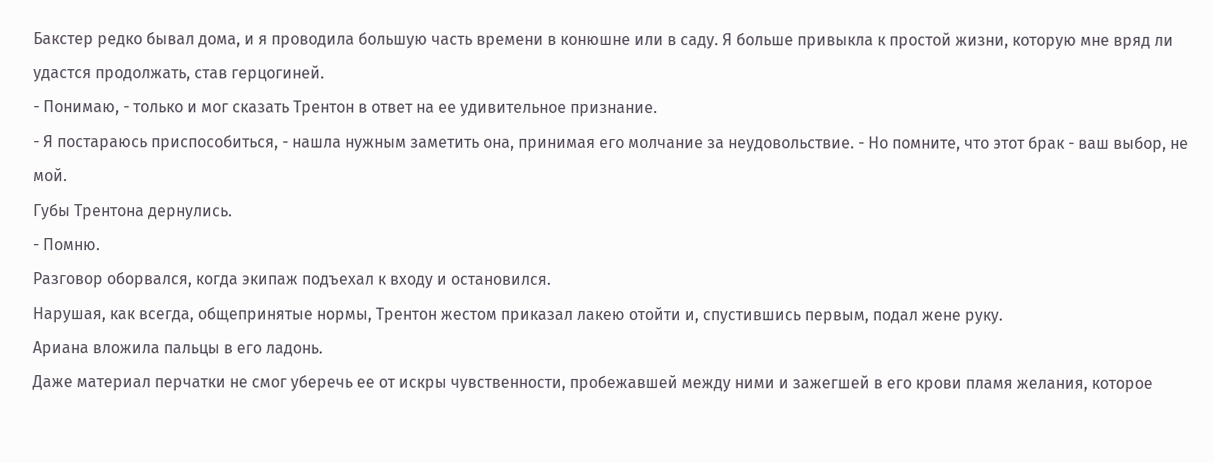Бакстер редко бывал дома, и я проводила большую часть времени в конюшне или в саду. Я больше привыкла к простой жизни, которую мне вряд ли удастся продолжать, став герцогиней.
- Понимаю, - только и мог сказать Трентон в ответ на ее удивительное признание.
- Я постараюсь приспособиться, - нашла нужным заметить она, принимая его молчание за неудовольствие. - Но помните, что этот брак - ваш выбор, не мой.
Губы Трентона дернулись.
- Помню.
Разговор оборвался, когда экипаж подъехал к входу и остановился.
Нарушая, как всегда, общепринятые нормы, Трентон жестом приказал лакею отойти и, спустившись первым, подал жене руку.
Ариана вложила пальцы в его ладонь.
Даже материал перчатки не смог уберечь ее от искры чувственности, пробежавшей между ними и зажегшей в его крови пламя желания, которое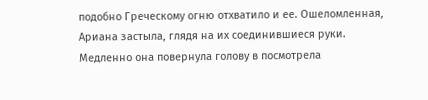подобно Греческому огню отхватило и ее. Ошеломленная, Ариана застыла, глядя на их соединившиеся руки. Медленно она повернула голову в посмотрела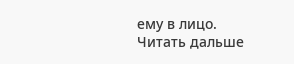ему в лицо.
Читать дальше